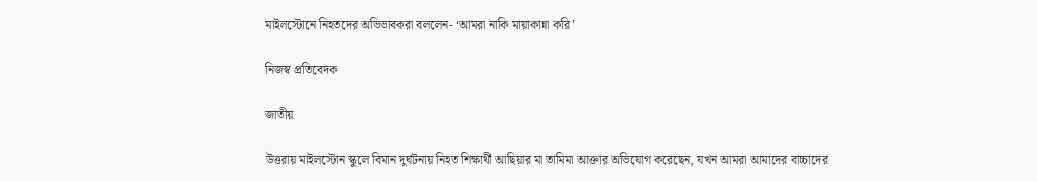মাইলস্টোনে নিহতদের অভিভাবকরা বললেন- ‘আমরা নাকি মায়াকান্না করি’

নিজস্ব প্রতিবেদক

জাতীয়

উত্তরায় মাইলস্টোন স্কুলে বিমান দুর্ঘটনায় নিহত শিক্ষার্থী আছিয়ার মা তামিমা আক্তার অভিযোগ করেছেন, যখন আমরা আমাদের বাচ্চাদের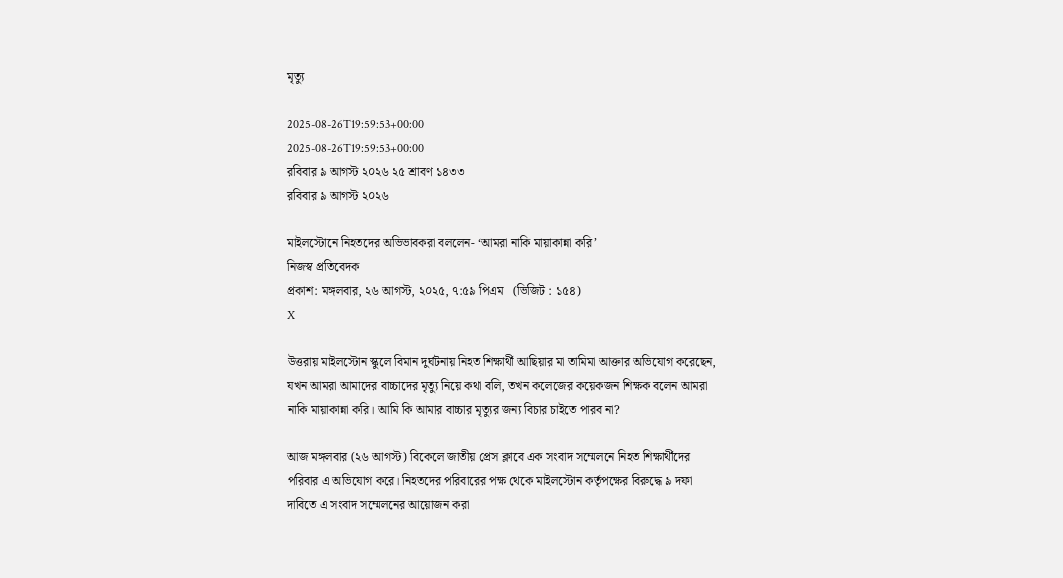মৃত্যু

2025-08-26T19:59:53+00:00
2025-08-26T19:59:53+00:00
রবিবার ৯ আগস্ট ২০২৬ ২৫ শ্রাবণ ১৪৩৩
রবিবার ৯ আগস্ট ২০২৬

মাইলস্টোনে নিহতদের অভিভাবকরা বললেন- ‘আমরা নাকি মায়াকান্না করি’
নিজস্ব প্রতিবেদক
প্রকাশ: মঙ্গলবার, ২৬ আগস্ট, ২০২৫, ৭:৫৯ পিএম   (ভিজিট : ১৫৪)
X

উত্তরায় মাইলস্টোন স্কুলে বিমান দুর্ঘটনায় নিহত শিক্ষার্থী আছিয়ার মা তামিমা আক্তার অভিযোগ করেছেন, যখন আমরা আমাদের বাচ্চাদের মৃত্যু নিয়ে কথা বলি, তখন কলেজের কয়েকজন শিক্ষক বলেন আমরা নাকি মায়াকান্না করি। আমি কি আমার বাচ্চার মৃত্যুর জন্য বিচার চাইতে পারব না?

আজ মঙ্গলবার (২৬ আগস্ট) বিকেলে জাতীয় প্রেস ক্লাবে এক সংবাদ সম্মেলনে নিহত শিক্ষার্থীদের পরিবার এ অভিযোগ করে। নিহতদের পরিবারের পক্ষ থেকে মাইলস্টোন কর্তৃপক্ষের বিরুদ্ধে ৯ দফা দাবিতে এ সংবাদ সম্মেলনের আয়োজন করা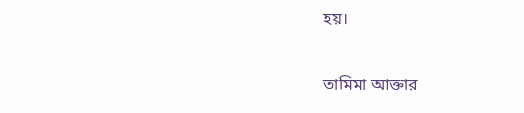হয়।

তামিমা আক্তার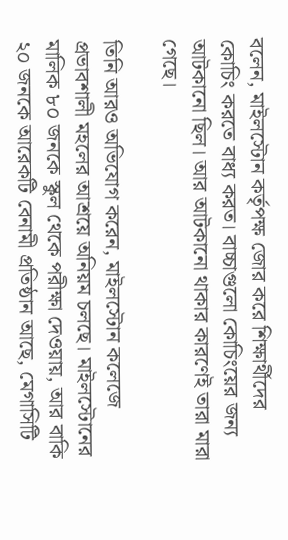বলেন, মাইলস্টোন কর্তৃপক্ষ জোর করে শিক্ষার্থীদের কোচিং করতে বাধ্য করত। বাচ্চাগুলো কোচিংয়ের জন্য আটকানো ছিল। আর আটকানো থাকার কারণেই তারা মারা গেছে।

তিনি আরও অভিযোগ করেন, মাইলস্টোন কলেজে প্রভাবশালী মহলের আশ্রয়ে অনিয়ম চলছে। মাইলস্টোনের মালিক ৮০ জনকে স্কুল থেকে পরীক্ষা দেওয়ায়, আর বাকি ২০ জনকে আরেকটি বেনামী প্রতিষ্ঠান আছে, মেগাসিটি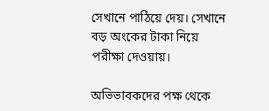সেখানে পাঠিয়ে দেয়। সেখানে বড় অংকের টাকা নিয়ে পরীক্ষা দেওয়ায়।

অভিভাবকদের পক্ষ থেকে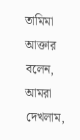তামিমা আক্তার বলেন, আমরা দেখলাম,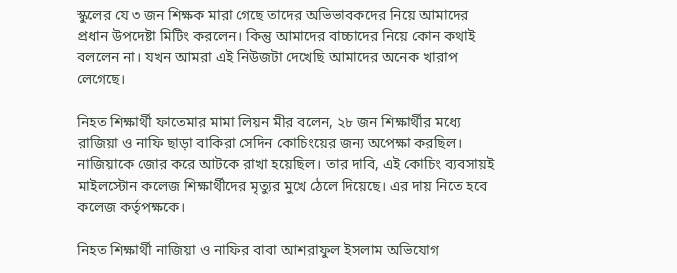স্কুলের যে ৩ জন শিক্ষক মারা গেছে তাদের অভিভাবকদের নিয়ে আমাদের প্রধান উপদেষ্টা মিটিং করলেন। কিন্তু আমাদের বাচ্চাদের নিয়ে কোন কথাই বললেন না। যখন আমরা এই নিউজটা দেখেছি আমাদের অনেক খারাপ লেগেছে।

নিহত শিক্ষার্থী ফাতেমার মামা লিয়ন মীর বলেন, ২৮ জন শিক্ষার্থীর মধ্যে রাজিয়া ও নাফি ছাড়া বাকিরা সেদিন কোচিংয়ের জন্য অপেক্ষা করছিল। নাজিয়াকে জোর করে আটকে রাখা হয়েছিল। তার দাবি, এই কোচিং ব্যবসায়ই মাইলস্টোন কলেজ শিক্ষার্থীদের মৃত্যুর মুখে ঠেলে দিয়েছে। এর দায় নিতে হবে কলেজ কর্তৃপক্ষকে।

নিহত শিক্ষার্থী নাজিয়া ও নাফির বাবা আশরাফুল ইসলাম অভিযোগ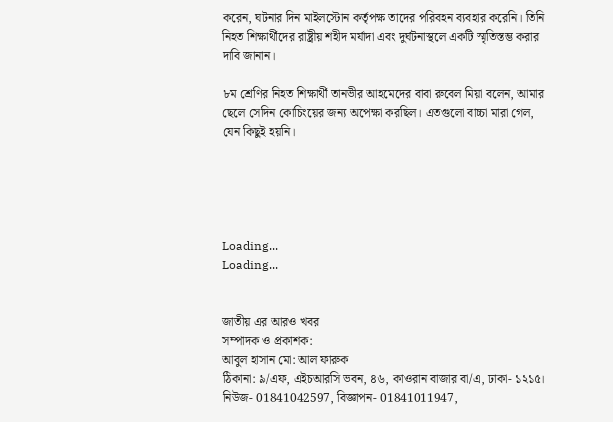করেন, ঘটনার দিন মাইলস্টোন কর্তৃপক্ষ তাদের পরিবহন ব্যবহার করেনি। তিনি নিহত শিক্ষার্থীদের রাষ্ট্রীয় শহীদ মর্যাদা এবং দুর্ঘটনাস্থলে একটি স্মৃতিস্তম্ভ করার দাবি জানান।

৮ম শ্রেণির নিহত শিক্ষার্থী তানভীর আহমেদের বাবা রুবেল মিয়া বলেন, আমার ছেলে সেদিন কোচিংয়ের জন্য অপেক্ষা করছিল। এতগুলো বাচ্চা মারা গেল, যেন কিছুই হয়নি।





Loading...
Loading...


জাতীয় এর আরও খবর
সম্পাদক ও প্রকাশক:
আবুল হাসান মো: আল ফারুক
ঠিকানা: ৯/এফ, এইচআরসি ভবন, ৪৬, কাওরান বাজার বা/এ, ঢাকা- ১২১৫।
নিউজ- 01841042597, বিজ্ঞাপন- 01841011947,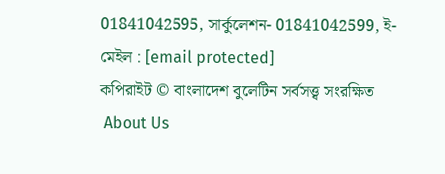01841042595, সার্কুলেশন- 01841042599, ই-মেইল : [email protected]
কপিরাইট © বাংলাদেশ বুলেটিন সর্বসত্ত্ব সংরক্ষিত
 About Us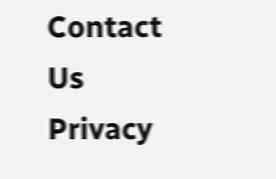Contact Us    Privacy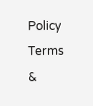Policy    Terms &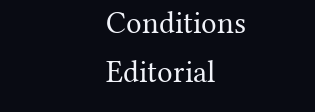Conditions    Editorial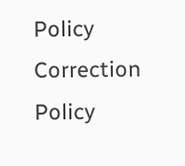Policy    Correction Policy